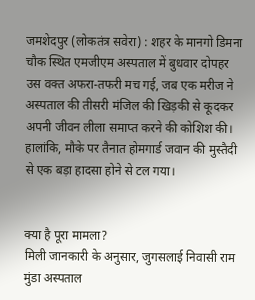जमशेदपुर (लोकतंत्र सवेरा) : शहर के मानगो डिमना चौक स्थित एमजीएम अस्पताल में बुधवार दोपहर उस वक्त अफरा-तफरी मच गई, जब एक मरीज ने अस्पताल की तीसरी मंजिल की खिड़की से कूदकर अपनी जीवन लीला समाप्त करने की कोशिश की। हालांकि, मौके पर तैनात होमगार्ड जवान की मुस्तैदी से एक बड़ा हादसा होने से टल गया।


क्या है पूरा मामला?
मिली जानकारी के अनुसार, जुगसलाई निवासी राम मुंडा अस्पताल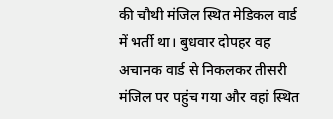की चौथी मंजिल स्थित मेडिकल वार्ड में भर्ती था। बुधवार दोपहर वह अचानक वार्ड से निकलकर तीसरी मंजिल पर पहुंच गया और वहां स्थित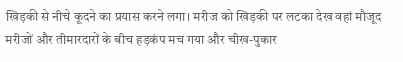खिड़की से नीचे कूदने का प्रयास करने लगा। मरीज को खिड़की पर लटका देख वहां मौजूद मरीजों और तीमारदारों के बीच हड़कंप मच गया और चीख-पुकार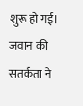शुरू हो गई।
जवान की सतर्कता ने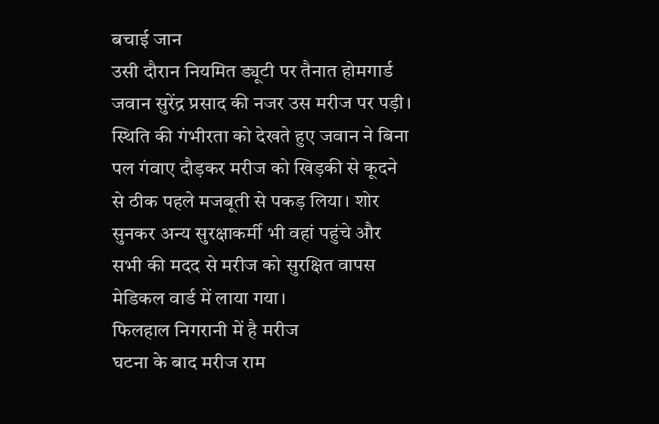बचाई जान
उसी दौरान नियमित ड्यूटी पर तैनात होमगार्ड जवान सुरेंद्र प्रसाद की नजर उस मरीज पर पड़ी। स्थिति की गंभीरता को देखते हुए जवान ने बिना पल गंवाए दौड़कर मरीज को खिड़की से कूदने से ठीक पहले मजबूती से पकड़ लिया। शोर सुनकर अन्य सुरक्षाकर्मी भी वहां पहुंचे और सभी की मदद से मरीज को सुरक्षित वापस मेडिकल वार्ड में लाया गया।
फिलहाल निगरानी में है मरीज
घटना के बाद मरीज राम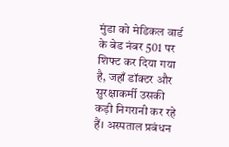मुंडा को मेडिकल वार्ड के बेड नंबर 501 पर शिफ्ट कर दिया गया है, जहाँ डॉक्टर और सुरक्षाकर्मी उसकी कड़ी निगरानी कर रहे हैं। अस्पताल प्रबंधन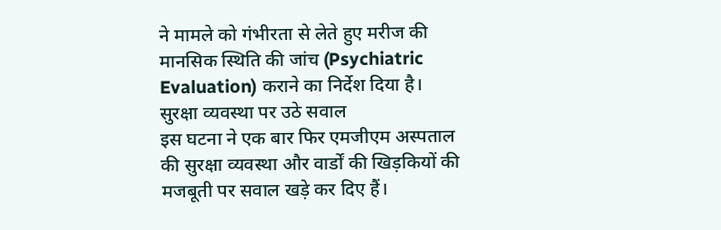ने मामले को गंभीरता से लेते हुए मरीज की मानसिक स्थिति की जांच (Psychiatric Evaluation) कराने का निर्देश दिया है।
सुरक्षा व्यवस्था पर उठे सवाल
इस घटना ने एक बार फिर एमजीएम अस्पताल की सुरक्षा व्यवस्था और वार्डों की खिड़कियों की मजबूती पर सवाल खड़े कर दिए हैं।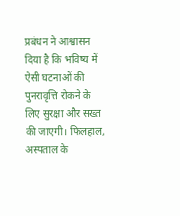प्रबंधन ने आश्वासन दिया है कि भविष्य में ऐसी घटनाओं की पुनरावृत्ति रोकने के लिए सुरक्षा और सख्त की जाएगी। फिलहाल, अस्पताल के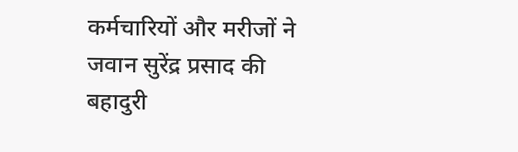कर्मचारियों और मरीजों ने जवान सुरेंद्र प्रसाद की बहादुरी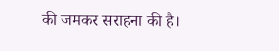की जमकर सराहना की है।